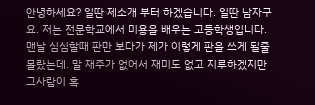안녕하세요? 일딴 제소개 부터 하겠습니다. 일딴 남자구요. 저는 전문학교에서 미용을 배우는 고등학생입니다. 맨날 심심할때 판만 보다가 제가 이렇게 판을 쓰게 될줄 몰랐는데. 말 재주가 없어서 재미도 없고 지루하겠지만 그사람이 혹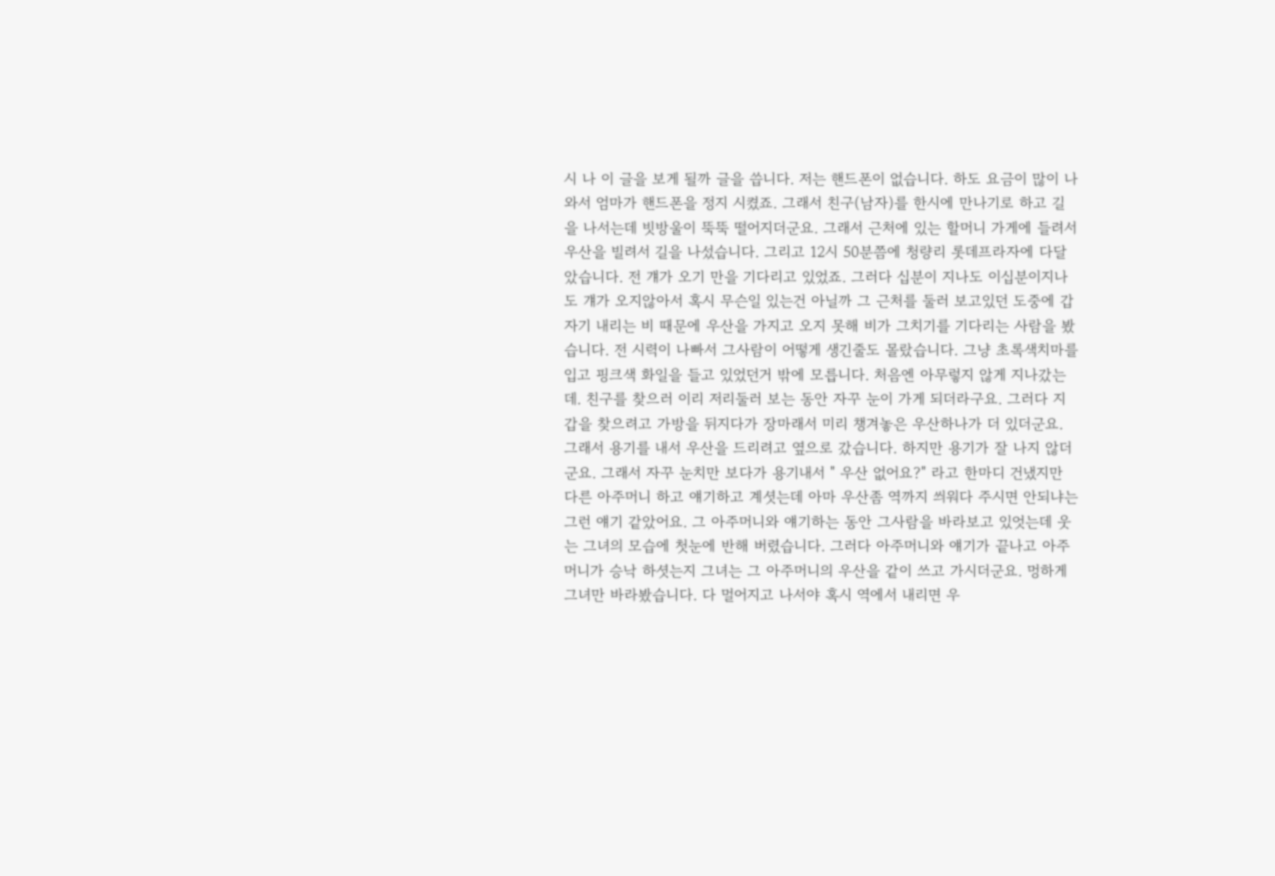시 나 이 글을 보게 될까 글을 씁니다. 저는 핸드폰이 없습니다. 하도 요금이 많이 나와서 엄마가 핸드폰을 정지 시켰죠. 그래서 친구(남자)를 한시에 만나기로 하고 길을 나서는데 빗방울이 뚝뚝 떨어지더군요. 그래서 근처에 있는 할머니 가게에 들려서 우산을 빌려서 길을 나섰습니다. 그리고 12시 50분쯤에 청량리 롯데프라자에 다달았습니다. 전 걔가 오기 만을 기다리고 있었죠. 그러다 십분이 지나도 이십분이지나도 걔가 오지않아서 혹시 무슨일 있는건 아닐까 그 근처를 둘러 보고있던 도중에 갑자기 내리는 비 때문에 우산을 가지고 오지 못해 비가 그치기를 기다리는 사람을 봤습니다. 전 시력이 나빠서 그사람이 어떻게 생긴줄도 몰랐습니다. 그냥 초록색치마를 입고 핑크색 화일을 들고 있었던거 밖에 모릅니다. 처음엔 아무렇지 않게 지나갔는데. 친구를 찾으러 이리 저리둘러 보는 동안 자꾸 눈이 가게 되더라구요. 그러다 지갑을 찾으려고 가방을 뒤지다가 장마래서 미리 챙겨놓은 우산하나가 더 있더군요. 그래서 용기를 내서 우산을 드리려고 옆으로 갔습니다. 하지만 용기가 잘 나지 않더군요. 그래서 자꾸 눈치만 보다가 용기내서 " 우산 없어요?" 라고 한마디 건냈지만 다른 아주머니 하고 얘기하고 계셧는데 아마 우산좀 역까지 씌워다 주시면 안되냐는 그런 얘기 같았어요. 그 아주머니와 얘기하는 동안 그사람을 바라보고 있엇는데 웃는 그녀의 모습에 첫눈에 반해 버렸습니다. 그러다 아주머니와 얘기가 끝나고 아주머니가 승낙 하셧는지 그녀는 그 아주머니의 우산을 같이 쓰고 가시더군요. 멍하게 그녀만 바라봤습니다. 다 멀어지고 나서야 혹시 역에서 내리면 우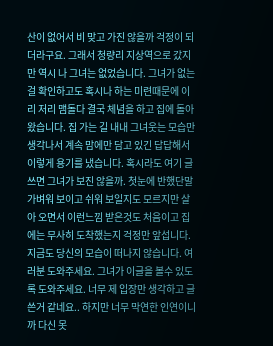산이 없어서 비 맞고 가진 않을까 걱정이 되더라구요. 그래서 청량리 지상역으로 갔지만 역시 나 그녀는 없었습니다. 그녀가 없는걸 확인하고도 혹시나 하는 미련때문에 이리 저리 맴돌다 결국 체념을 하고 집에 돌아왔습니다. 집 가는 길 내내 그녀웃는 모습만 생각나서 계속 맘에만 담고 있긴 답답해서 이렇게 용기를 냈습니다. 혹시라도 여기 글쓰면 그녀가 보진 않을까. 첫눈에 반했단말 가벼워 보이고 쉬워 보일지도 모르지만 살아 오면서 이런느낌 받은것도 처음이고 집에는 무사히 도착했는지 걱정만 앞섭니다. 지금도 당신의 모습이 떠나지 않습니다. 여러분 도와주세요. 그녀가 이글을 볼수 있도록 도와주세요. 너무 제 입장만 생각하고 글쓴거 같네요.. 하지만 너무 막연한 인연이니까 다신 못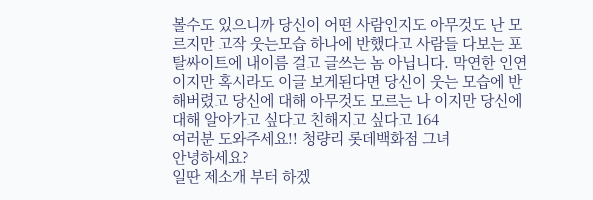볼수도 있으니까 당신이 어떤 사람인지도 아무것도 난 모르지만 고작 웃는모습 하나에 반했다고 사람들 다보는 포탈싸이트에 내이름 걸고 글쓰는 놈 아닙니다. 막연한 인연이지만 혹시라도 이글 보게된다면 당신이 웃는 모습에 반해버렸고 당신에 대해 아무것도 모르는 나 이지만 당신에 대해 알아가고 싶다고 친해지고 싶다고 164
여러분 도와주세요!! 청량리 롯데백화점 그녀
안녕하세요?
일딴 제소개 부터 하겠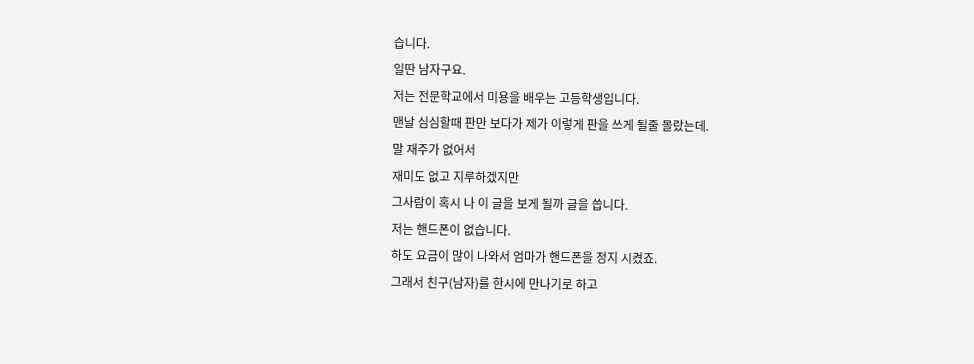습니다.
일딴 남자구요.
저는 전문학교에서 미용을 배우는 고등학생입니다.
맨날 심심할때 판만 보다가 제가 이렇게 판을 쓰게 될줄 몰랐는데.
말 재주가 없어서
재미도 없고 지루하겠지만
그사람이 혹시 나 이 글을 보게 될까 글을 씁니다.
저는 핸드폰이 없습니다.
하도 요금이 많이 나와서 엄마가 핸드폰을 정지 시켰죠.
그래서 친구(남자)를 한시에 만나기로 하고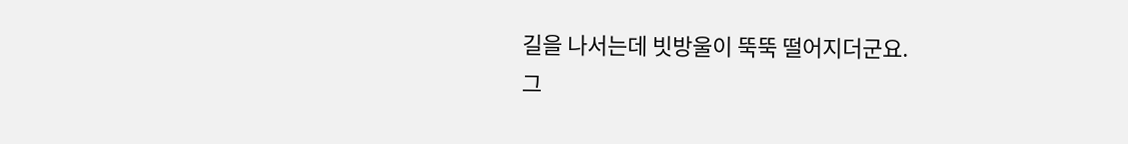길을 나서는데 빗방울이 뚝뚝 떨어지더군요.
그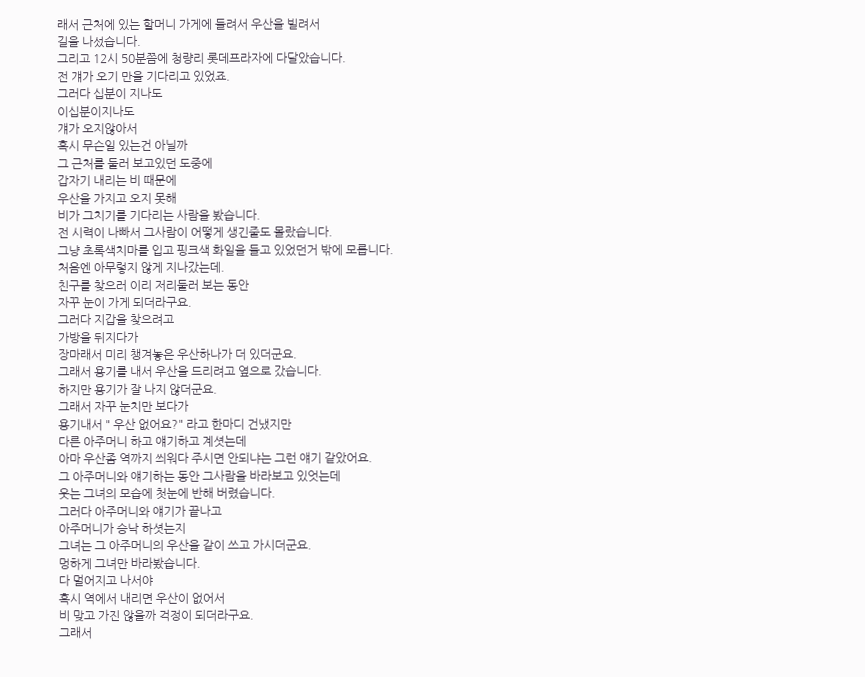래서 근처에 있는 할머니 가게에 들려서 우산을 빌려서
길을 나섰습니다.
그리고 12시 50분쯤에 청량리 롯데프라자에 다달았습니다.
전 걔가 오기 만을 기다리고 있었죠.
그러다 십분이 지나도
이십분이지나도
걔가 오지않아서
혹시 무슨일 있는건 아닐까
그 근처를 둘러 보고있던 도중에
갑자기 내리는 비 때문에
우산을 가지고 오지 못해
비가 그치기를 기다리는 사람을 봤습니다.
전 시력이 나빠서 그사람이 어떻게 생긴줄도 몰랐습니다.
그냥 초록색치마를 입고 핑크색 화일을 들고 있었던거 밖에 모릅니다.
처음엔 아무렇지 않게 지나갔는데.
친구를 찾으러 이리 저리둘러 보는 동안
자꾸 눈이 가게 되더라구요.
그러다 지갑을 찾으려고
가방을 뒤지다가
장마래서 미리 챙겨놓은 우산하나가 더 있더군요.
그래서 용기를 내서 우산을 드리려고 옆으로 갔습니다.
하지만 용기가 잘 나지 않더군요.
그래서 자꾸 눈치만 보다가
용기내서 " 우산 없어요?" 라고 한마디 건냈지만
다른 아주머니 하고 얘기하고 계셧는데
아마 우산좀 역까지 씌워다 주시면 안되냐는 그런 얘기 같았어요.
그 아주머니와 얘기하는 동안 그사람을 바라보고 있엇는데
웃는 그녀의 모습에 첫눈에 반해 버렸습니다.
그러다 아주머니와 얘기가 끝나고
아주머니가 승낙 하셧는지
그녀는 그 아주머니의 우산을 같이 쓰고 가시더군요.
멍하게 그녀만 바라봤습니다.
다 멀어지고 나서야
혹시 역에서 내리면 우산이 없어서
비 맞고 가진 않을까 걱정이 되더라구요.
그래서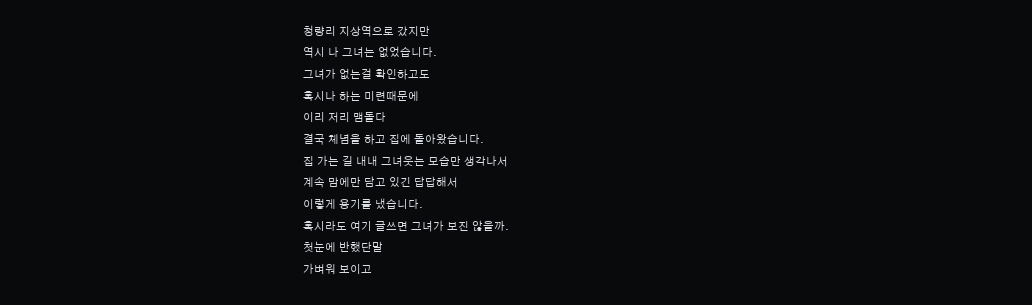청량리 지상역으로 갔지만
역시 나 그녀는 없었습니다.
그녀가 없는걸 확인하고도
혹시나 하는 미련때문에
이리 저리 맴돌다
결국 체념을 하고 집에 돌아왔습니다.
집 가는 길 내내 그녀웃는 모습만 생각나서
계속 맘에만 담고 있긴 답답해서
이렇게 용기를 냈습니다.
혹시라도 여기 글쓰면 그녀가 보진 않을까.
첫눈에 반했단말
가벼워 보이고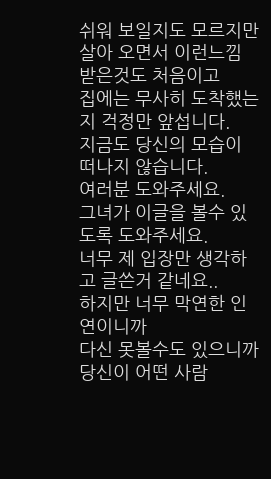쉬워 보일지도 모르지만
살아 오면서 이런느낌 받은것도 처음이고
집에는 무사히 도착했는지 걱정만 앞섭니다.
지금도 당신의 모습이 떠나지 않습니다.
여러분 도와주세요.
그녀가 이글을 볼수 있도록 도와주세요.
너무 제 입장만 생각하고 글쓴거 같네요..
하지만 너무 막연한 인연이니까
다신 못볼수도 있으니까
당신이 어떤 사람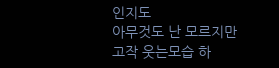인지도
아무것도 난 모르지만
고작 웃는모습 하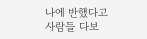나에 반했다고
사람들 다보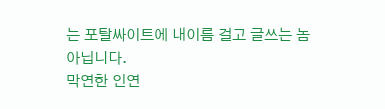는 포탈싸이트에 내이름 걸고 글쓰는 놈 아닙니다.
막연한 인연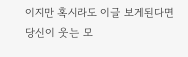이지만 혹시라도 이글 보게된다면
당신이 웃는 모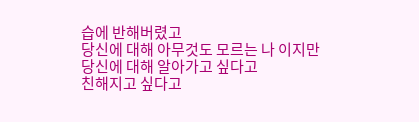습에 반해버렸고
당신에 대해 아무것도 모르는 나 이지만
당신에 대해 알아가고 싶다고
친해지고 싶다고